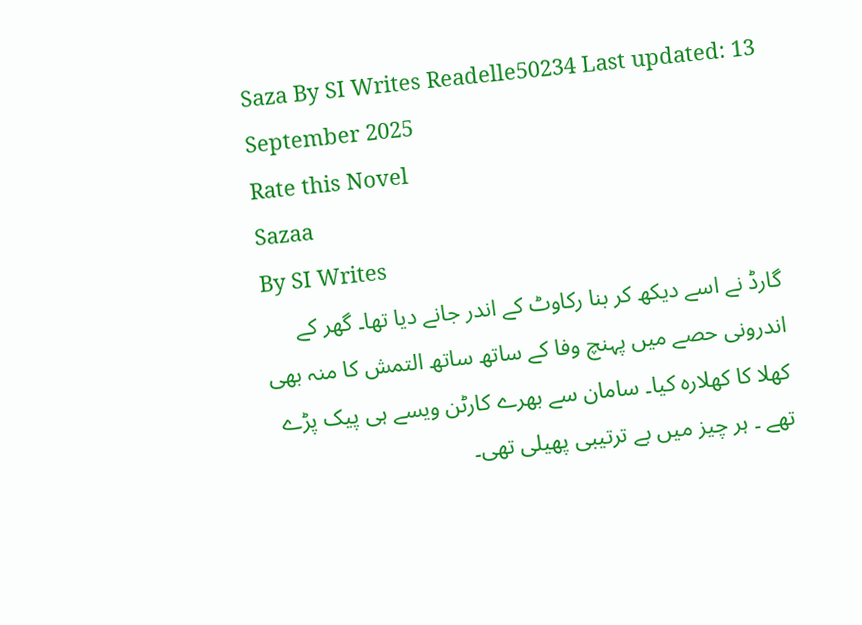Saza By SI Writes Readelle50234 Last updated: 13 September 2025
Rate this Novel
Sazaa
By SI Writes
گارڈ نے اسے دیکھ کر بنا رکاوٹ کے اندر جانے دیا تھا۔ گھر کے اندرونی حصے میں پہنچ وفا کے ساتھ ساتھ التمش کا منہ بھی کھلا کا کھلارہ کیا۔ سامان سے بھرے کارٹن ویسے ہی پیک پڑے تھے ۔ ہر چیز میں بے ترتیبی پھیلی تھی۔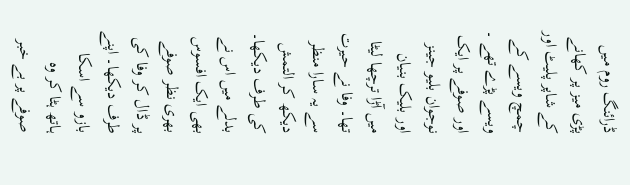ڈرائنگ روم میں پڑی میز پر کھانے کے شاپر پلیٹ اور چمچ ویسے کے ویسے پڑے تھے ۔ اور صوفے پر ایک نوجوان بلیو جینز اور بلیک بنیان میں آڑا ترچها لیٹا تھا۔ وفا نے حیرت سے یہ سارا منظر دیکھ کر التمش کی طرف دیکھا۔ بدلے میں اس نے بھی ایک افسوس بھری نظر صوفے پر ڈال کر وفا کی طرف دیکھا۔ اپنے بازو سے اسکا ہاتھ ہٹا کر وہ صوفے پر بے خبر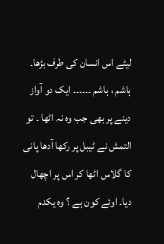لیٹے اس انسان کی طرف بڑھا۔ ہاشم ، ہاشم ۔۔۔۔۔۔ ایک دو آواز دینے پر بھی جب وہ نہ اٹھا ۔ تو التمش نے ٹیبل پر رکھا آدھا پانی کا گلاس اٹھا کر اس پر اچھال دیا۔ اوئے کون ہے ؟ وہ یکدم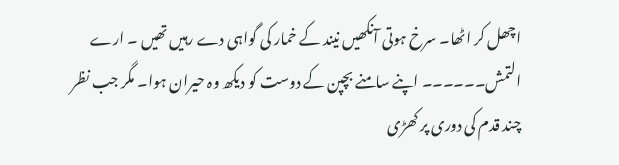اچھل کر اٹھا۔ سرخ ہوتی آنکھیں نیند کے خمار کی گواہی دے رہیں تھیں ۔ ارے التمش۔۔۔۔۔۔ اپنے سامنے بچپن کے دوست کو دیکھ وہ حیران ہوا۔ مگر جب نظر چند قدم کی دوری پر کھڑی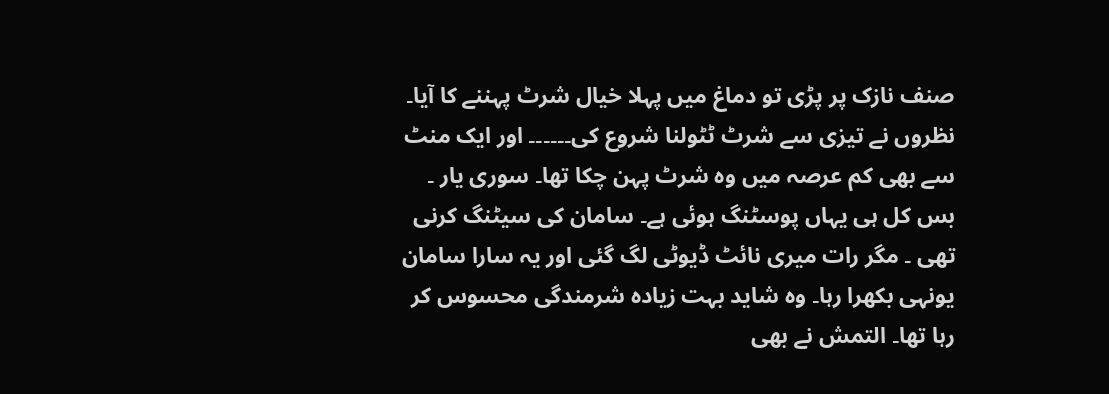صنف نازک پر پڑی تو دماغ میں پہلا خیال شرٹ پہننے کا آیا۔ نظروں نے تیزی سے شرٹ ٹٹولنا شروع کی۔۔۔۔۔۔ اور ایک منٹ سے بھی کم عرصہ میں وہ شرٹ پہن چکا تھا۔ سوری یار ۔ بس کل ہی یہاں پوسٹنگ ہوئی ہے۔ سامان کی سیٹنگ کرنی تھی ۔ مگر رات میری نائٹ ڈیوٹی لگ گئی اور یہ سارا سامان یونہی بکھرا رہا۔ وہ شاید بہت زیادہ شرمندگی محسوس کر رہا تھا۔ التمش نے بھی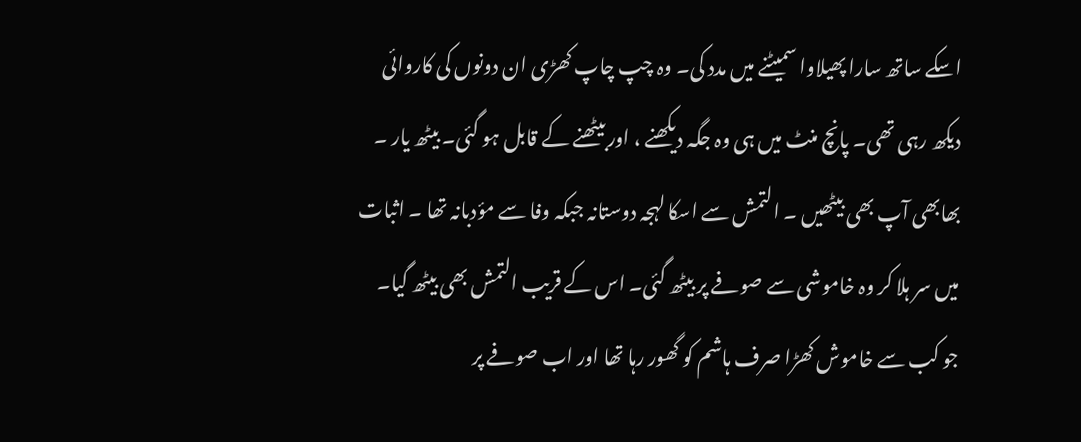اسکے ساتھ سارا پھیلاوا سمیٹنے میں مدد کی۔ وہ چپ چاپ کھڑی ان دونوں کی کاروائی دیکھ رہی تھی۔ پانچ منٹ میں ہی وہ جگہ دیکھنے ، اور بیٹھنے کے قابل ہو گئی۔ بیٹھ یار ۔ بھابھی آپ بھی بیٹھیں ۔ التمش سے اسکا لہجہ دوستانہ جبکہ وفا سے مؤدبانہ تھا ۔ اثبات میں سر ہلا کر وہ خاموشی سے صوفے پر بیٹھ گئی۔ اس کے قریب التمش بھی بیٹھ گیا۔ جو کب سے خاموش کھڑا صرف ہاشم کو گھور رہا تھا اور اب صوفے پر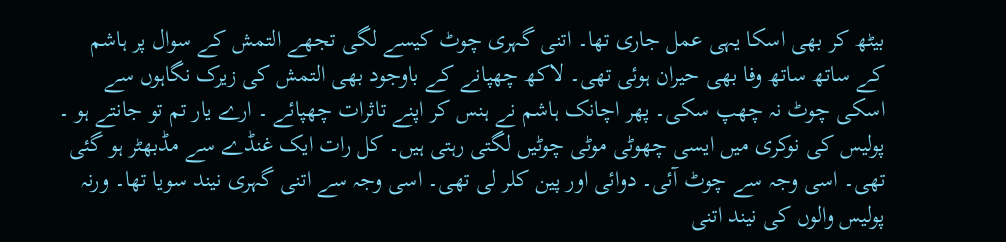بیٹھ کر بھی اسکا یہی عمل جاری تھا۔ اتنی گہری چوٹ کیسے لگی تجھے التمش کے سوال پر ہاشم کے ساتھ ساتھ وفا بهی حیران ہوئی تھی۔ لاکھ چھپانے کے باوجود بھی التمش کی زیرک نگاہوں سے اسکی چوٹ نہ چھپ سکی۔ پھر اچانک ہاشم نے ہنس کر اپنے تاثرات چھپائے ۔ ارے یار تم تو جانتے ہو ۔ پولیس کی نوکری میں ایسی چھوٹی موٹی چوٹیں لگتی رہتی ہیں۔ کل رات ایک غنڈے سے مڈبھٹر ہو گئی تھی۔ اسی وجہ سے چوٹ آئی۔ دوائی اور پین کلر لی تھی۔ اسی وجہ سے اتنی گہری نیند سویا تھا۔ ورنہ پولیس والوں کی نیند اتنی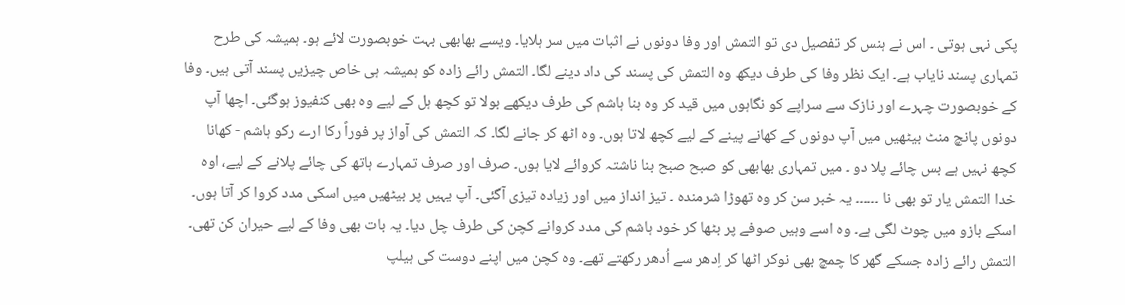پکی نہی ہوتی ۔ اس نے ہنس کر تفصیل دی تو التمش اور وفا دونوں نے اثبات میں سر ہلایا۔ ویسے بھابھی بہت خوبصورت لائے ہو۔ ہمیشہ کی طرح تمہاری پسند نایاب ہے۔ ایک نظر وفا کی طرف دیکھ وہ التمش کی پسند کی داد دینے لگا۔ التمش رائے زادہ کو ہمیشہ ہی خاص چیزیں پسند آتی ہیں۔ وفا کے خوبصورت چہرے اور نازک سے سراپے کو نگاہوں میں قید کر وہ بنا ہاشم کی طرف دیکھے بولا تو کچھ ہل کے لیے وہ بھی کنفیوز ہوگئی۔ اچھا آپ دونوں پانچ منٹ بیٹھیں میں آپ دونوں کے کھانے پینے کے لیے کچھ لاتا ہوں۔ وہ اٹھ کر جانے لگا۔ کہ التمش کی آواز پر فوراً رکا ارے رکو ہاشم - کھانا کچھ نہیں ہے بس چائے پلا دو ۔ میں تمہاری بھابھی کو صبح صبح بنا ناشتہ کروائے لایا ہوں۔ صرف اور صرف تمہارے ہاتھ کی چائے پلانے کے لیے، اوه خدا التمش یار تو بھی نا ۔۔۔۔۔۔ یہ خبر سن کر وہ تھوڑا شرمندہ ۔ تیز انداز میں اور زیادہ تیزی آگئی۔ آپ یہیں پر بیٹھیں میں اسکی مدد کروا کر آتا ہوں۔ اسکے بازو میں چوٹ لگی ہے۔ وہ اسے وہیں صوفے پر بٹھا کر خود ہاشم کی مدد کروانے کچن کی طرف چل دیا۔ یہ بات بھی وفا کے لیے حیران کن تھی۔ التمش رائے زادہ جسکے گھر کا چمچ بھی نوکر اٹھا کر اِدھر سے اُدھر رکھتے تھے۔ وہ کچن میں اپنے دوست کی ہیلپ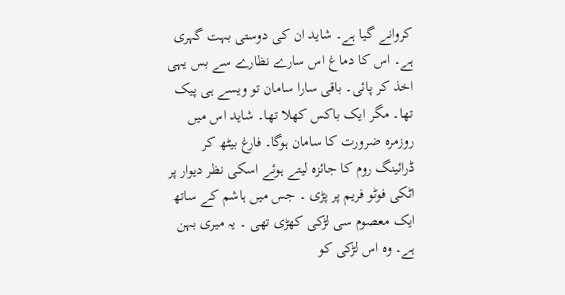کروانے گیا ہے۔ شاید ان کی دوستی بہت گہری ہے۔ اس کا دماغ اس سارے نظارے سے بس یہی اخذ کر پائی۔ باقی سارا سامان تو ویسے ہی پیک تھا۔ مگر ایک باکس کھلا تھا۔ شاید اس میں روزمرہ ضرورت کا سامان ہوگا۔ فارغ بیٹھ کر ڈرائینگ روم کا جائزہ لیتے ہوئے اسکی نظر دیوار پر اٹکی فوٹو فریم پر پڑی ۔ جس میں ہاشم کے ساتھ ایک معصوم سی لڑکی کھڑی تھی ۔ یہ میری بہن ہے۔ وہ اس لڑکی کو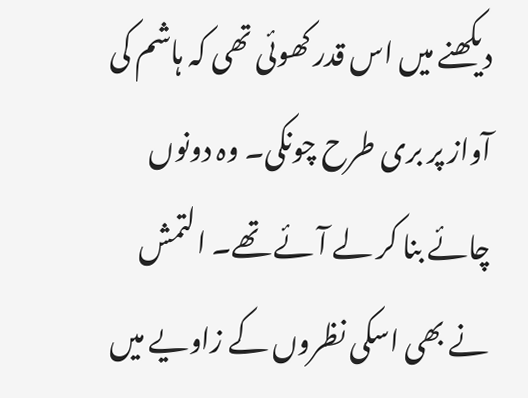دیکھنے میں اس قدر کھوئی تھی کہ ہاشم کی آواز پر بری طرح چونکی۔ وہ دونوں چائے بنا کر لے آئے تھے۔ التمش نے بھی اسکی نظروں کے زاویے میں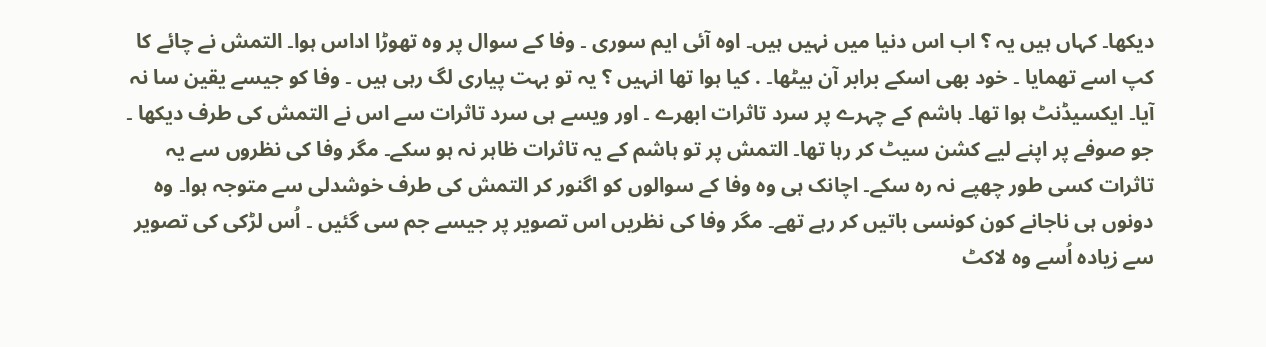دیکھا۔ کہاں ہیں یہ ؟ اب اس دنیا میں نہیں ہیں۔ اوه آئی ایم سوری ۔ وفا کے سوال پر وہ تھوڑا اداس ہوا۔ التمش نے چائے کا کپ اسے تھمایا ۔ خود بھی اسکے برابر آن بیٹھا۔ . کیا ہوا تھا انہیں ؟ یہ تو بہت پیاری لگ رہی ہیں ۔ وفا کو جیسے یقین سا نہ آیا۔ ایکسیڈنٹ ہوا تھا۔ ہاشم کے چہرے پر سرد تاثرات ابھرے ۔ اور ویسے ہی سرد تاثرات سے اس نے التمش کی طرف دیکھا ۔ جو صوفے پر اپنے لیے کشن سیٹ کر رہا تھا۔ التمش پر تو ہاشم کے یہ تاثرات ظاہر نہ ہو سکے۔ مگر وفا کی نظروں سے یہ تاثرات کسی طور چھپے نہ رہ سکے۔ اچانک ہی وہ وفا کے سوالوں کو اگنور کر التمش کی طرف خوشدلی سے متوجہ ہوا۔ وہ دونوں ہی ناجانے کون کونسی باتیں کر رہے تھے۔ مگر وفا کی نظریں اس تصویر پر جیسے جم سی گئیں ۔ اُس لڑکی کی تصویر سے زیادہ اُسے وہ لاکٹ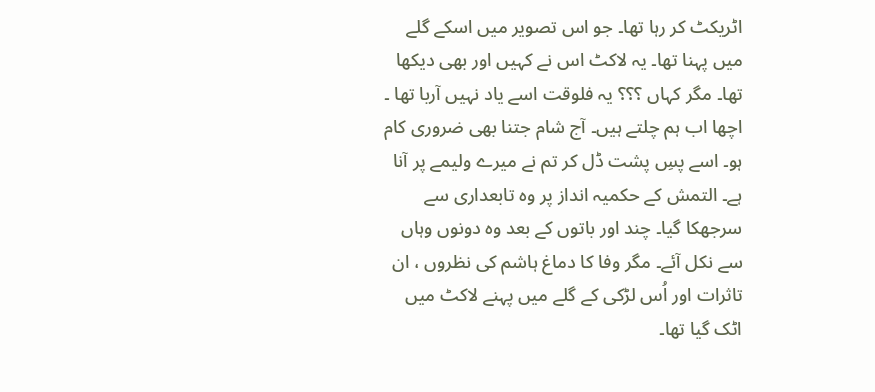اٹریکٹ کر رہا تھا۔ جو اس تصویر میں اسکے گلے میں پہنا تھا۔ یہ لاکٹ اس نے کہیں اور بھی دیکھا تھا۔ مگر کہاں ؟؟؟ یہ فلوقت اسے یاد نہیں آربا تھا ۔ اچھا اب ہم چلتے ہیں۔ آج شام جتنا بھی ضروری کام ہو۔ اسے پسِ پشت ڈل کر تم نے میرے ولیمے پر آنا ہے۔ التمش کے حکمیہ انداز پر وہ تابعداری سے سرجھکا گیا۔ چند اور باتوں کے بعد وہ دونوں وہاں سے نکل آئے۔ مگر وفا کا دماغ ہاشم کی نظروں ، ان تاثرات اور اُس لڑکی کے گلے میں پہنے لاکٹ میں اٹک گیا تھا۔